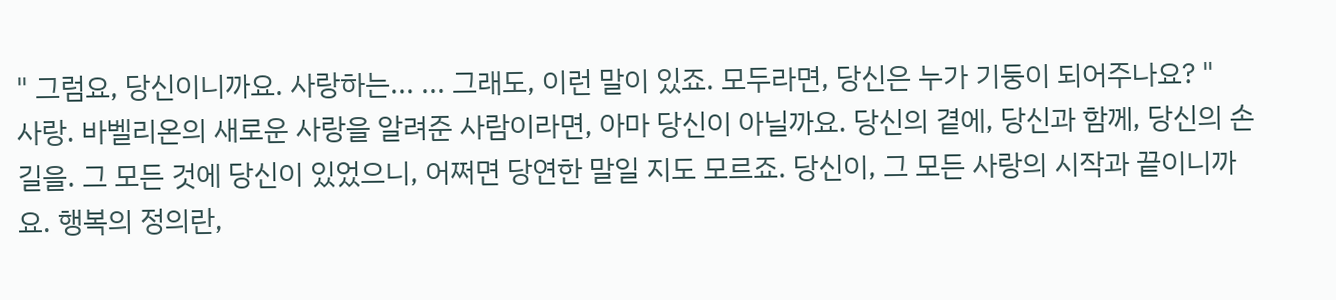" 그럼요, 당신이니까요. 사랑하는... ... 그래도, 이런 말이 있죠. 모두라면, 당신은 누가 기둥이 되어주나요? "
사랑. 바벨리온의 새로운 사랑을 알려준 사람이라면, 아마 당신이 아닐까요. 당신의 곁에, 당신과 함께, 당신의 손길을. 그 모든 것에 당신이 있었으니, 어쩌면 당연한 말일 지도 모르죠. 당신이, 그 모든 사랑의 시작과 끝이니까요. 행복의 정의란,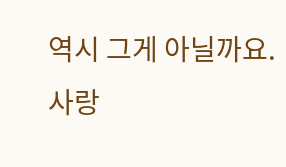역시 그게 아닐까요. 사랑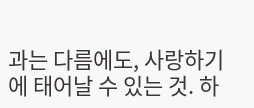과는 다름에도, 사랑하기에 태어날 수 있는 것. 하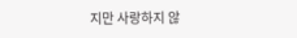지만 사랑하지 않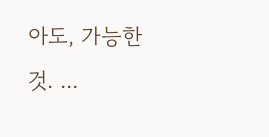아도, 가능한 것. ...